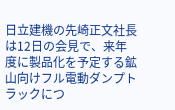日立建機の先崎正文社長は12日の会見で、来年度に製品化を予定する鉱山向けフル電動ダンプトラックにつ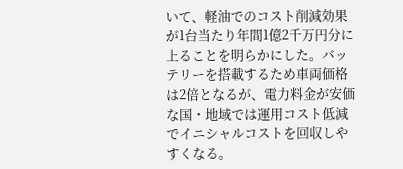いて、軽油でのコスト削減効果が1台当たり年間1億2千万円分に上ることを明らかにした。バッテリーを搭載するため車両価格は2倍となるが、電力料金が安価な国・地域では運用コスト低減でイニシャルコストを回収しやすくなる。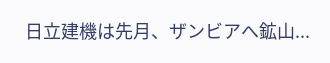日立建機は先月、ザンビアへ鉱山...